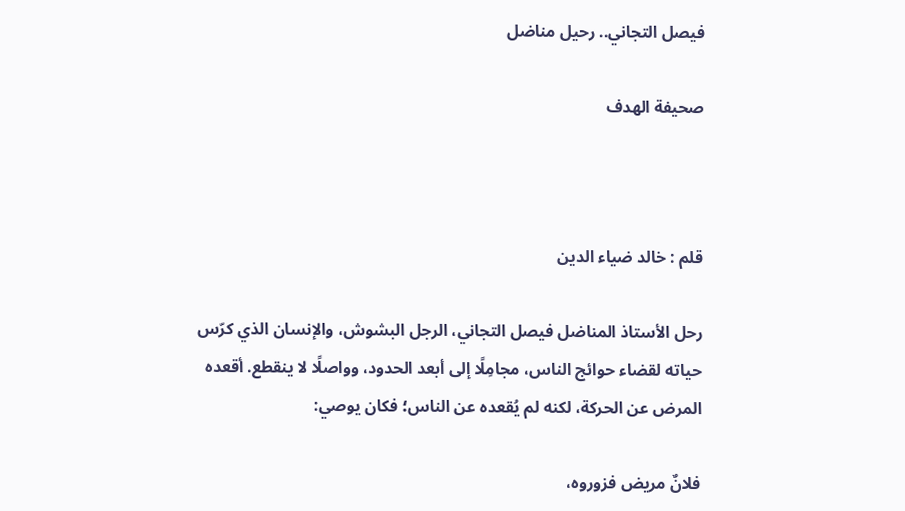فيصل التجاني.. رحيل مناضل

صحيفة الهدف



قلم : خالد ضياء الدين

رحل الأستاذ المناضل فيصل التجاني، الرجل البشوش، والإنسان الذي كرّس حياته لقضاء حوائج الناس، مجامِلًا إلى أبعد الحدود، وواصلًا لا ينقطع. أقعده المرض عن الحركة، لكنه لم يُقعده عن الناس؛ فكان يوصي:

فلانٌ مريض فزوروه،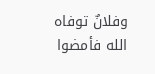وفلانٌ توفاه الله فأمضوا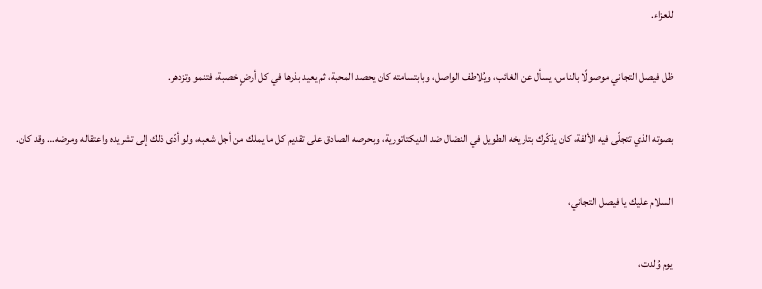للعزاء.

ظل فيصل التجاني موصولًا بالناس، يسأل عن الغائب، ويُلاطف الواصل، وبابتسامته كان يحصد المحبة، ثم يعيد بذرها في كل أرضٍ خصبة، فتنمو وتزدهر.

بصوته الذي تتجلّى فيه الألفة، كان يذكّرك بتاريخه الطويل في النضال ضد الديكتاتورية، وبحرصه الصادق على تقديم كل ما يملك من أجل شعبه، ولو أدّى ذلك إلى تشريده واعتقاله ومرضه… وقد كان.

السلام عليك يا فيصل التجاني،

يوم وُلدت،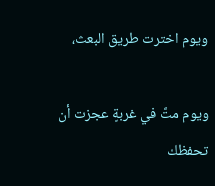ويوم اخترت طريق البعث،

ويوم متَّ في غربةٍ عجزت أن تحفظك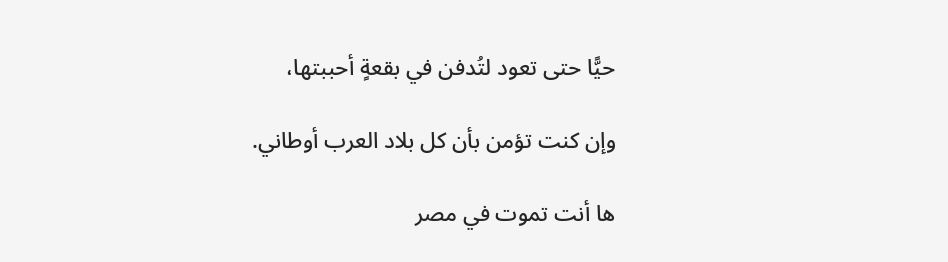حيًّا حتى تعود لتُدفن في بقعةٍ أحببتها،

وإن كنت تؤمن بأن كل بلاد العرب أوطاني.

ها أنت تموت في مصر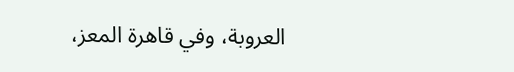العروبة، وفي قاهرة المعز،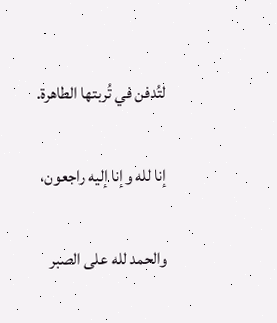لتُدفن في تُربتها الطاهرة.

إنا لله وإنا إليه راجعون،

والحمد لله على الصبر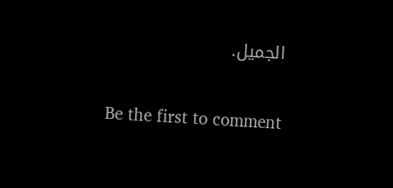الجميل.

Be the first to comment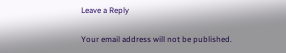Leave a Reply

Your email address will not be published.